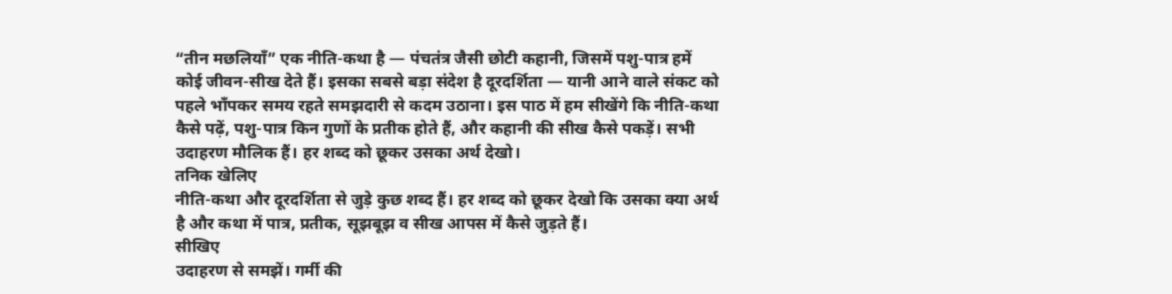“तीन मछलियाँ” एक नीति-कथा है — पंचतंत्र जैसी छोटी कहानी, जिसमें पशु-पात्र हमें कोई जीवन-सीख देते हैं। इसका सबसे बड़ा संदेश है दूरदर्शिता — यानी आने वाले संकट को पहले भाँपकर समय रहते समझदारी से कदम उठाना। इस पाठ में हम सीखेंगे कि नीति-कथा कैसे पढ़ें, पशु-पात्र किन गुणों के प्रतीक होते हैं, और कहानी की सीख कैसे पकड़ें। सभी उदाहरण मौलिक हैं। हर शब्द को छूकर उसका अर्थ देखो।
तनिक खेलिए
नीति-कथा और दूरदर्शिता से जुड़े कुछ शब्द हैं। हर शब्द को छूकर देखो कि उसका क्या अर्थ है और कथा में पात्र, प्रतीक, सूझबूझ व सीख आपस में कैसे जुड़ते हैं।
सीखिए
उदाहरण से समझें। गर्मी की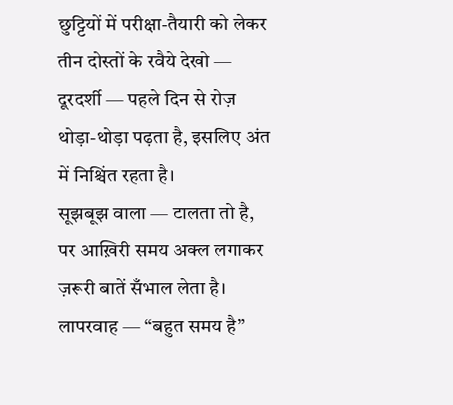छुट्टियों में परीक्षा-तैयारी को लेकर तीन दोस्तों के रवैये देखो —
दूरदर्शी — पहले दिन से रोज़ थोड़ा-थोड़ा पढ़ता है, इसलिए अंत में निश्चिंत रहता है।
सूझबूझ वाला — टालता तो है, पर आख़िरी समय अक्ल लगाकर ज़रूरी बातें सँभाल लेता है।
लापरवाह — “बहुत समय है”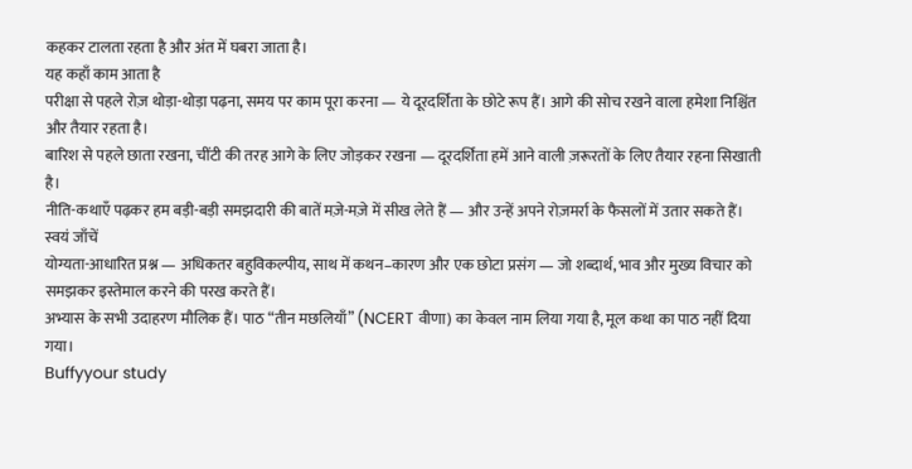कहकर टालता रहता है और अंत में घबरा जाता है।
यह कहाँ काम आता है
परीक्षा से पहले रोज़ थोड़ा-थोड़ा पढ़ना, समय पर काम पूरा करना — ये दूरदर्शिता के छोटे रूप हैं। आगे की सोच रखने वाला हमेशा निश्चिंत और तैयार रहता है।
बारिश से पहले छाता रखना, चींटी की तरह आगे के लिए जोड़कर रखना — दूरदर्शिता हमें आने वाली ज़रूरतों के लिए तैयार रहना सिखाती है।
नीति-कथाएँ पढ़कर हम बड़ी-बड़ी समझदारी की बातें मज़े-मज़े में सीख लेते हैं — और उन्हें अपने रोज़मर्रा के फैसलों में उतार सकते हैं।
स्वयं जाँचें
योग्यता-आधारित प्रश्न — अधिकतर बहुविकल्पीय, साथ में कथन–कारण और एक छोटा प्रसंग — जो शब्दार्थ, भाव और मुख्य विचार को समझकर इस्तेमाल करने की परख करते हैं।
अभ्यास के सभी उदाहरण मौलिक हैं। पाठ “तीन मछलियाँ” (NCERT वीणा) का केवल नाम लिया गया है, मूल कथा का पाठ नहीं दिया गया।
Buffyyour study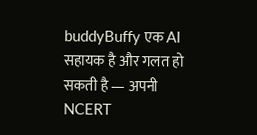buddyBuffy एक AI सहायक है और गलत हो सकती है — अपनी NCERT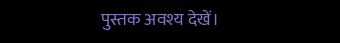पुस्तक अवश्य देखें।